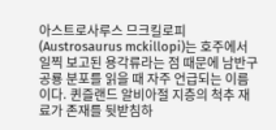아스트로사루스 므크킬로피(Austrosaurus mckillopi)는 호주에서 일찍 보고된 용각류라는 점 때문에 남반구 공룡 분포를 읽을 때 자주 언급되는 이름이다. 퀸즐랜드 알비아절 지층의 척추 재료가 존재를 뒷받침하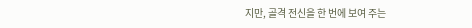지만, 골격 전신을 한 번에 보여 주는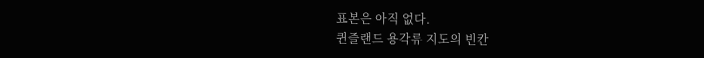표본은 아직 없다.
퀸즐랜드 용각류 지도의 빈칸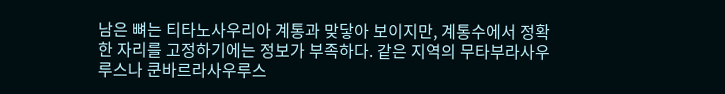남은 뼈는 티타노사우리아 계통과 맞닿아 보이지만, 계통수에서 정확한 자리를 고정하기에는 정보가 부족하다. 같은 지역의 무타부라사우루스나 쿤바르라사우루스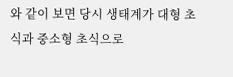와 같이 보면 당시 생태계가 대형 초식과 중소형 초식으로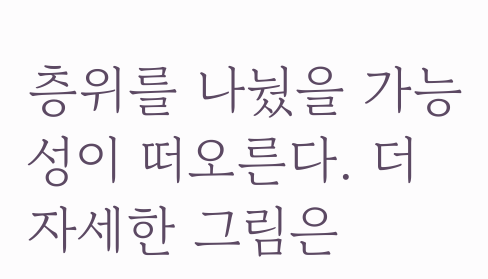층위를 나눴을 가능성이 떠오른다. 더 자세한 그림은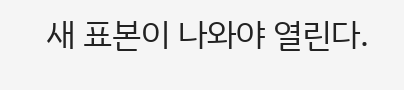새 표본이 나와야 열린다.